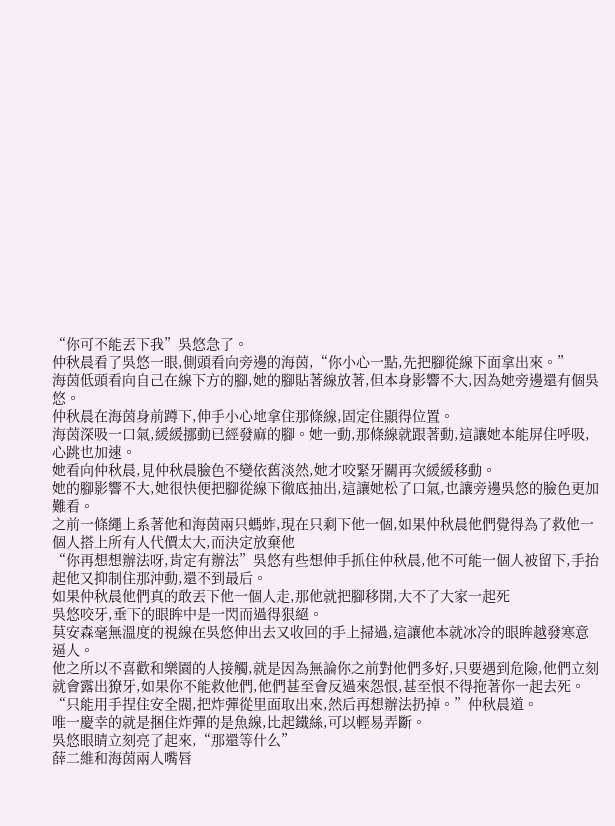“你可不能丟下我”吳悠急了。
仲秋晨看了吳悠一眼,側頭看向旁邊的海茵,“你小心一點,先把腳從線下面拿出來。”
海茵低頭看向自己在線下方的腳,她的腳貼著線放著,但本身影響不大,因為她旁邊還有個吳悠。
仲秋晨在海茵身前蹲下,伸手小心地拿住那條線,固定住顯得位置。
海茵深吸一口氣,緩緩挪動已經發麻的腳。她一動,那條線就跟著動,這讓她本能屏住呼吸,心跳也加速。
她看向仲秋晨,見仲秋晨臉色不變依舊淡然,她才咬緊牙關再次緩緩移動。
她的腳影響不大,她很快便把腳從線下徹底抽出,這讓她松了口氣,也讓旁邊吳悠的臉色更加難看。
之前一條繩上系著他和海茵兩只螞蚱,現在只剩下他一個,如果仲秋晨他們覺得為了救他一個人搭上所有人代價太大,而決定放棄他
“你再想想辦法呀,肯定有辦法”吳悠有些想伸手抓住仲秋晨,他不可能一個人被留下,手抬起他又抑制住那沖動,還不到最后。
如果仲秋晨他們真的敢丟下他一個人走,那他就把腳移開,大不了大家一起死
吳悠咬牙,垂下的眼眸中是一閃而過得狠絕。
莫安森毫無溫度的視線在吳悠伸出去又收回的手上掃過,這讓他本就冰冷的眼眸越發寒意逼人。
他之所以不喜歡和樂園的人接觸,就是因為無論你之前對他們多好,只要遇到危險,他們立刻就會露出獠牙,如果你不能救他們,他們甚至會反過來怨恨,甚至恨不得拖著你一起去死。
“只能用手捏住安全閥,把炸彈從里面取出來,然后再想辦法扔掉。”仲秋晨道。
唯一慶幸的就是捆住炸彈的是魚線,比起鐵絲,可以輕易弄斷。
吳悠眼睛立刻亮了起來,“那還等什么”
薛二維和海茵兩人嘴唇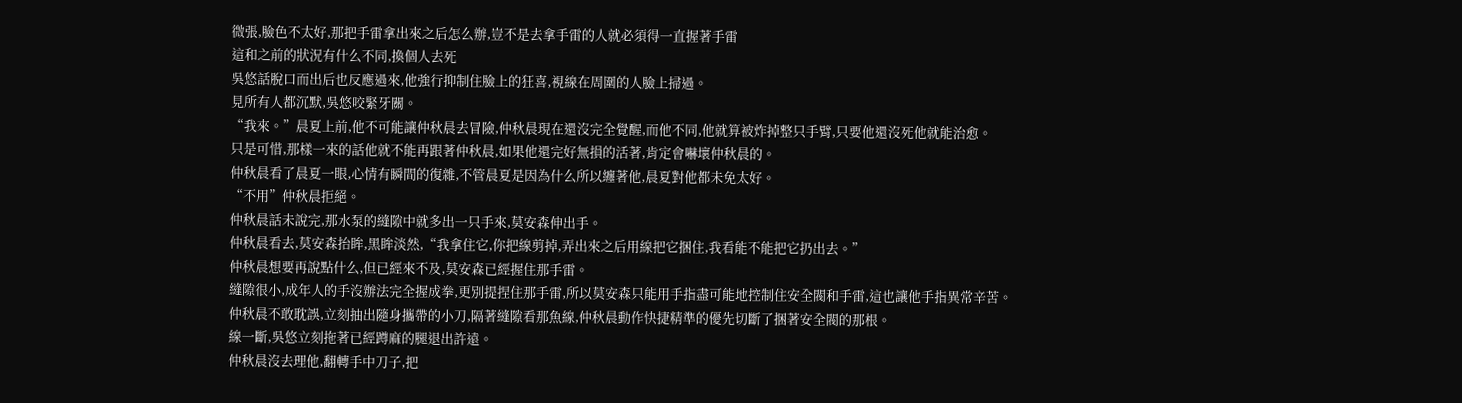微張,臉色不太好,那把手雷拿出來之后怎么辦,豈不是去拿手雷的人就必須得一直握著手雷
這和之前的狀況有什么不同,換個人去死
吳悠話脫口而出后也反應過來,他強行抑制住臉上的狂喜,視線在周圍的人臉上掃過。
見所有人都沉默,吳悠咬緊牙關。
“我來。”晨夏上前,他不可能讓仲秋晨去冒險,仲秋晨現在還沒完全覺醒,而他不同,他就算被炸掉整只手臂,只要他還沒死他就能治愈。
只是可惜,那樣一來的話他就不能再跟著仲秋晨,如果他還完好無損的活著,肯定會嚇壞仲秋晨的。
仲秋晨看了晨夏一眼,心情有瞬間的復雜,不管晨夏是因為什么所以纏著他,晨夏對他都未免太好。
“不用”仲秋晨拒絕。
仲秋晨話未說完,那水泵的縫隙中就多出一只手來,莫安森伸出手。
仲秋晨看去,莫安森抬眸,黑眸淡然,“我拿住它,你把線剪掉,弄出來之后用線把它捆住,我看能不能把它扔出去。”
仲秋晨想要再說點什么,但已經來不及,莫安森已經握住那手雷。
縫隙很小,成年人的手沒辦法完全握成拳,更別提捏住那手雷,所以莫安森只能用手指盡可能地控制住安全閥和手雷,這也讓他手指異常辛苦。
仲秋晨不敢耽誤,立刻抽出隨身攜帶的小刀,隔著縫隙看那魚線,仲秋晨動作快捷精準的優先切斷了捆著安全閥的那根。
線一斷,吳悠立刻拖著已經蹲麻的腿退出許遠。
仲秋晨沒去理他,翻轉手中刀子,把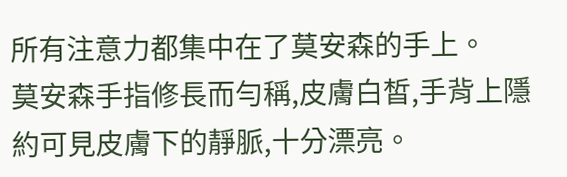所有注意力都集中在了莫安森的手上。
莫安森手指修長而勻稱,皮膚白皙,手背上隱約可見皮膚下的靜脈,十分漂亮。